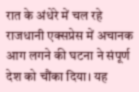रात के अंधेरे में चल रहे राजधानी एक्सप्रेस में अचानक आग लगने की घटना ने संपूर्ण देश को चौंका दिया। यह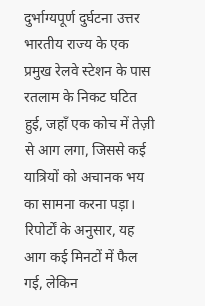दुर्भाग्यपूर्ण दुर्घटना उत्तर भारतीय राज्य के एक प्रमुख रेलवे स्टेशन के पास रतलाम के निकट घटित हुई, जहाँ एक कोच में तेज़ी से आग लगा, जिससे कई यात्रियों को अचानक भय का सामना करना पड़ा। रिपोर्टों के अनुसार, यह आग कई मिनटों में फैल गई, लेकिन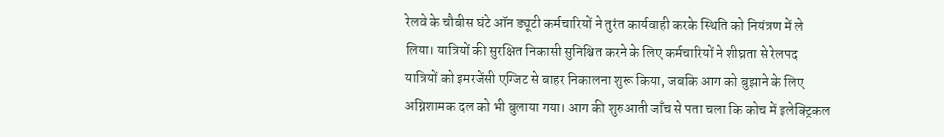रेलवे के चौबीस घंटे ऑन ड्यूटी कर्मचारियों ने तुरंत कार्यवाही करके स्थिति को नियंत्रण में ले लिया। यात्रियों की सुरक्षित निकासी सुनिश्चित करने के लिए कर्मचारियों ने शीघ्रता से रेलपद यात्रियों को इमरजेंसी एग्जिट से बाहर निकालना शुरू किया, जबकि आग को बुझाने के लिए अग्निशामक दल को भी बुलाया गया। आग की शुरुआती जाँच से पता चला कि कोच में इलेक्ट्रिकल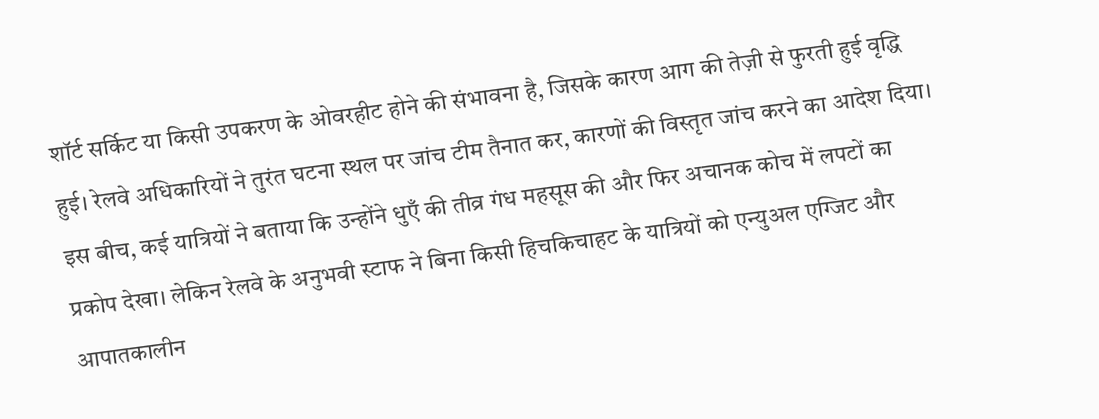शॉर्ट सर्किट या किसी उपकरण के ओवरहीट होने की संभावना है, जिसके कारण आग की तेज़ी से फुरती हुई वृद्धि हुई। रेलवे अधिकारियों ने तुरंत घटना स्थल पर जांच टीम तैनात कर, कारणों की विस्तृत जांच करने का आदेश दिया। इस बीच, कई यात्रियों ने बताया कि उन्होंने धुएँ की तीव्र गंध महसूस की और फिर अचानक कोच में लपटों का प्रकोप देखा। लेकिन रेलवे के अनुभवी स्टाफ ने बिना किसी हिचकिचाहट के यात्रियों को एन्युअल एग्जिट और आपातकालीन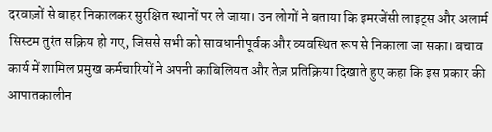दरवाज़ों से बाहर निकालकर सुरक्षित स्थानों पर ले जाया। उन लोगों ने बताया कि इमरजेंसी लाइट्स और अलार्म सिस्टम तुरंत सक्रिय हो गए, जिससे सभी को सावधानीपूर्वक और व्यवस्थित रूप से निकाला जा सका। बचाव कार्य में शामिल प्रमुख कर्मचारियों ने अपनी काबिलियत और तेज़ प्रतिक्रिया दिखाते हुए कहा कि इस प्रकार की आपातकालीन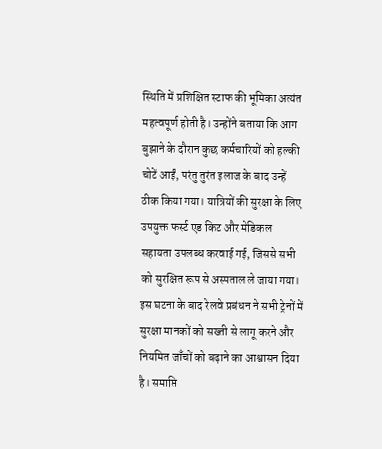स्थिति में प्रशिक्षित स्टाफ की भूमिका अत्यंत महत्वपूर्ण होती है। उन्होंने बताया कि आग बुझाने के दौरान कुछ कर्मचारियों को हल्की चोटें आईं, परंतु तुरंत इलाज के बाद उन्हें ठीक किया गया। यात्रियों की सुरक्षा के लिए उपयुक्त फर्स्ट एड किट और मेडिकल सहायता उपलब्ध करवाई गई, जिससे सभी को सुरक्षित रूप से अस्पताल ले जाया गया। इस घटना के बाद रेलवे प्रबंधन ने सभी ट्रेनों में सुरक्षा मानकों को सख्ती से लागू करने और नियमित जाँचों को बढ़ाने का आश्वासन दिया है। समाप्ति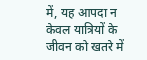में, यह आपदा न केवल यात्रियों के जीवन को खतरे में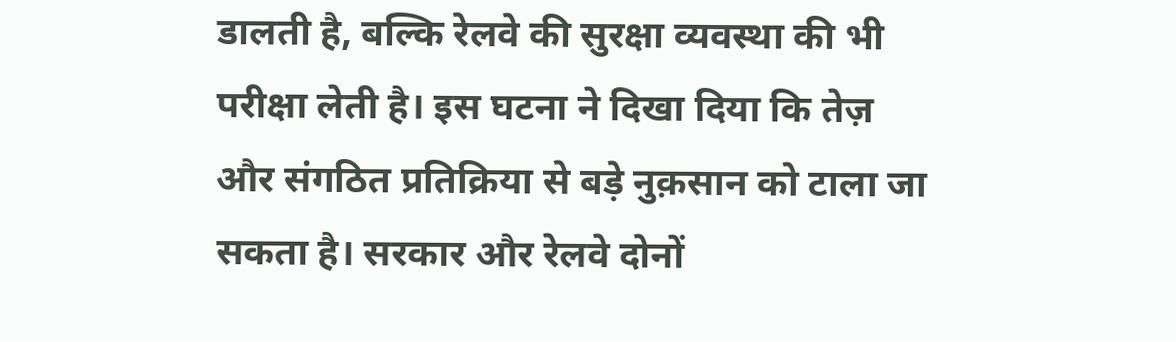डालती है, बल्कि रेलवे की सुरक्षा व्यवस्था की भी परीक्षा लेती है। इस घटना ने दिखा दिया कि तेज़ और संगठित प्रतिक्रिया से बड़े नुक़सान को टाला जा सकता है। सरकार और रेलवे दोनों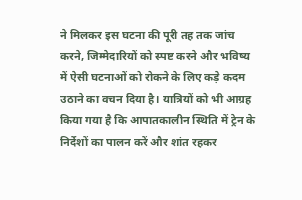ने मिलकर इस घटना की पूरी तह तक जांच करने, जिम्मेदारियों को स्पष्ट करने और भविष्य में ऐसी घटनाओं को रोकने के लिए कड़े कदम उठाने का वचन दिया है। यात्रियों को भी आग्रह किया गया है कि आपातकालीन स्थिति में ट्रेन के निर्देशों का पालन करें और शांत रहकर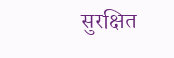सुरक्षित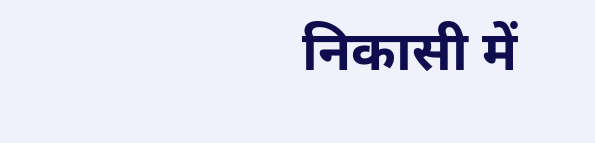निकासी में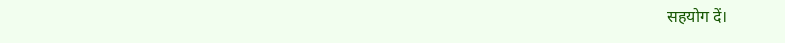सहयोग दें।